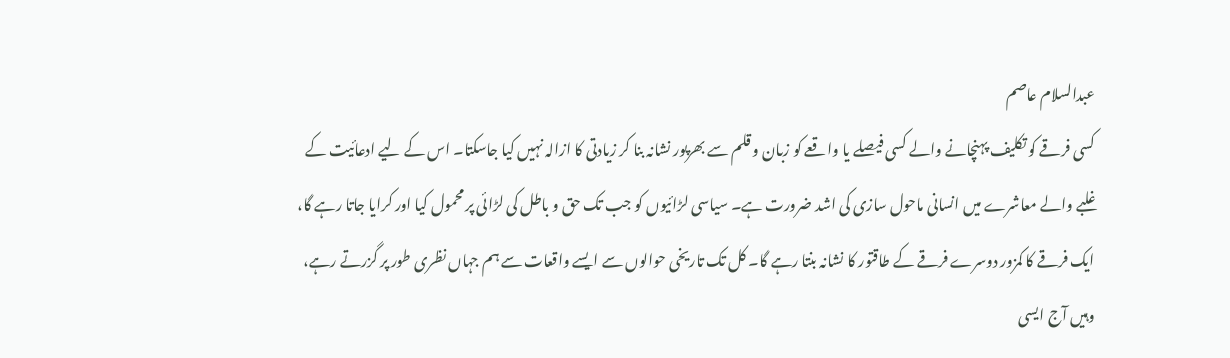عبدالسلام عاصم
کسی فرقے کو تکلیف پہنچانے والے کسی فیصلے یا واقعے کو زبان و قلم سے بھرپور نشانہ بنا کر زیادتی کا ازالہ نہیں کیا جاسکتا۔ اس کے لیے ادعائیت کے غلبے والے معاشرے میں انسانی ماحول سازی کی اشد ضرورت ہے۔ سیاسی لڑائیوں کو جب تک حق و باطل کی لڑائی پر محمول کیا اور کرایا جاتا رہے گا، ایک فرقے کا کمزور دوسرے فرقے کے طاقتور کا نشانہ بنتا رہے گا۔ کل تک تاریخی حوالوں سے ایسے واقعات سے ہم جہاں نظری طور پر گزرتے رہے، وہیں آج ایسی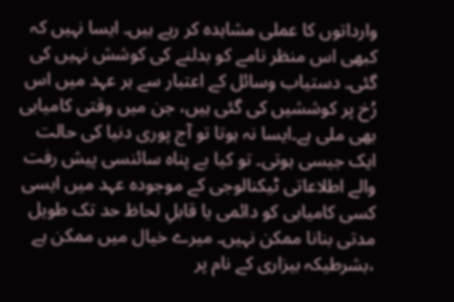وارداتوں کا عملی مشاہدہ کر رہے ہیں۔ ایسا نہیں کہ کبھی اس منظر نامے کو بدلنے کی کوشش نہیں کی گئی۔ دستیاب وسائل کے اعتبار سے ہر عہد میں اس رُخ پر کوششیں کی گئی ہیں، جن میں وقتی کامیابی بھی ملی ہے۔ایسا نہ ہوتا تو آج پوری دنیا کی حالت ایک جیسی ہوتی۔ تو کیا بے پناہ سائنسی پیش رفت والے اطلاعاتی ٹیکنالوجی کے موجودہ عہد میں ایسی کسی کامیابی کو دائمی یا قابلِ لحاظ حد تک طویل مدتی بنانا ممکن نہیں۔ میرے خیال میں ممکن ہے ،بشرطیکہ بیزاری کے نام پر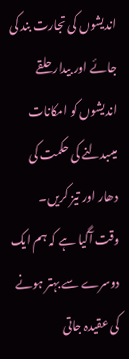اندیشوں کی تجارت بند کی جائے اور بیدار حلقے اندیشوں کو امکانات میںبدلنے کی حکمت کی دھار اور تیز کریں۔
وقت آگیا ہے کہ ہم ایک دوسرے سے بہتر ہونے کی عقیدہ جاتی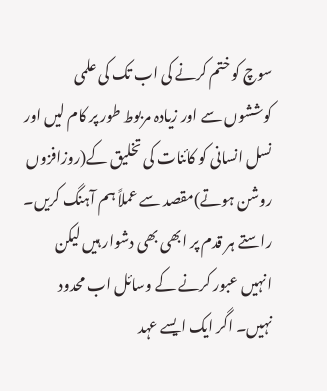سوچ کو ختم کرنے کی اب تک کی علمی کوششوں سے اور زیادہ مربوط طور پر کام لیں اور نسل انسانی کو کائنات کی تخلیق کے(روزافزوں روشن ہوتے)مقصد سے عملاً ہم آہنگ کریں۔ راستے ہر قدم پر ابھی بھی دشوار ہیں لیکن انہیں عبور کرنے کے وسائل اب محدود نہیں۔ اگر ایک ایسے عہد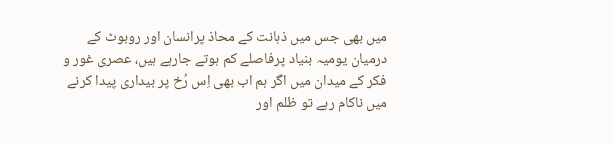میں بھی جس میں ذہانت کے محاذ پرانسان اور روبوٹ کے درمیان یومیہ بنیاد پرفاصلے کم ہوتے جارہے ہیں، عصری غور و فکر کے میدان میں اگر ہم اب بھی اِس رُخ پر بیداری پیدا کرنے میں ناکام رہے تو ظلم اور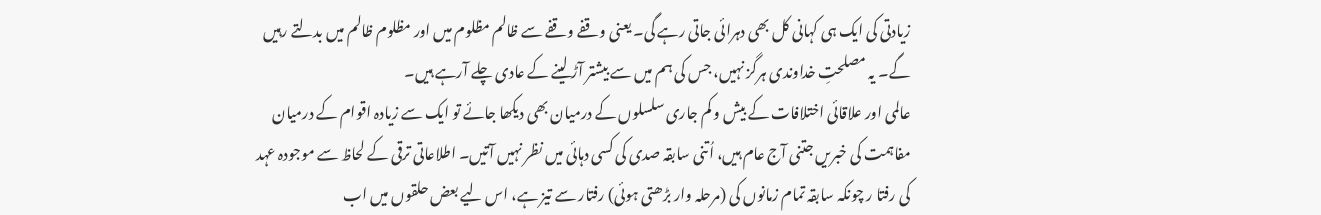زیادتی کی ایک ہی کہانی کل بھی دہرائی جاتی رہے گی۔ یعنی وقفے وقفے سے ظالم مظلوم میں اور مظلوم ظالم میں بدلتے رہیں گے۔ یہ مصلحتِ خداوندی ہرگز نہیں، جس کی ہم میں سے بیشتر آڑ لینے کے عادی چلے آرہے ہیں۔
عالمی اور علاقائی اختلافات کے بیش و کم جاری سلسلوں کے درمیان بھی دیکھا جائے تو ایک سے زیادہ اقوام کے درمیان مفاہمت کی خبریں جتنی آج عام ہیں، اُتنی سابقہ صدی کی کسی دہائی میں نظر نہیں آتیں۔ اطلاعاتی ترقی کے لحاظ سے موجودہ عہد کی رفتا ر چونکہ سابقہ تمام زمانوں کی (مرحلہ وار بڑھتی ہوئی) رفتار سے تیز ہے، اس لیے بعض حلقوں میں اب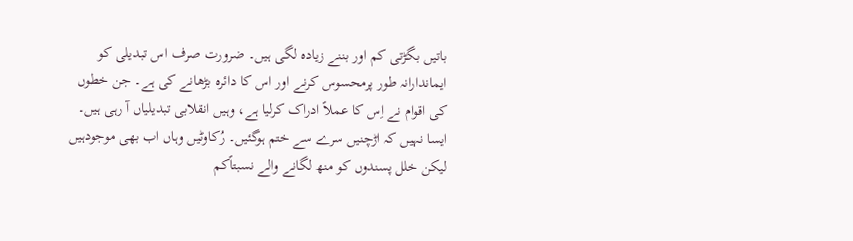باتیں بگڑتی کم اور بننے زیادہ لگی ہیں۔ ضرورت صرف اس تبدیلی کو ایماندارانہ طور پرمحسوس کرنے اور اس کا دائرہ بڑھانے کی ہے۔ جن خطوں کی اقوام نے اِس کا عملاً ادراک کرلیا ہے، وہیں انقلابی تبدیلیاں آ رہی ہیں۔ ایسا نہیں کہ اڑچنیں سرے سے ختم ہوگئیں۔ رُکاوٹیں وہاں اب بھی موجودہیں لیکن خلل پسندوں کو منھ لگانے والے نسبتاًکم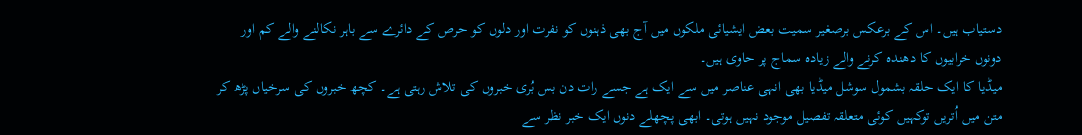دستیاب ہیں۔ اس کے برعکس برصغیر سمیت بعض ایشیائی ملکوں میں آج بھی ذہنوں کو نفرت اور دلوں کو حرص کے دائرے سے باہر نکالنے والے کم اور دونوں خرابیوں کا دھندہ کرنے والے زیادہ سماج پر حاوی ہیں۔
میڈیا کا ایک حلقہ بشمول سوشل میڈیا بھی انہی عناصر میں سے ایک ہے جسے رات دن بس بُری خبروں کی تلاش رہتی ہے۔ کچھ خبروں کی سرخیاں پڑھ کر متن میں اُتریں توکہیں کوئی متعلقہ تفصیل موجود نہیں ہوتی۔ ابھی پچھلے دنوں ایک خبر نظر سے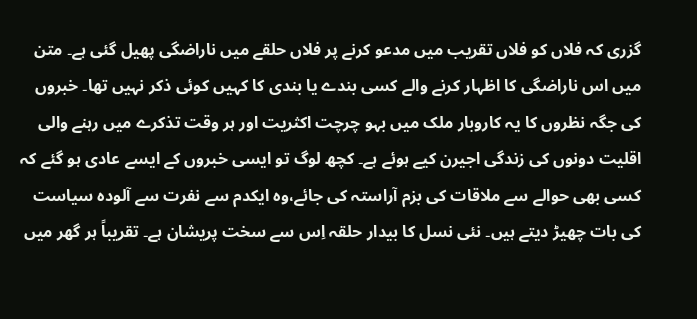گزری کہ فلاں کو فلاں تقریب میں مدعو کرنے پر فلاں حلقے میں ناراضگی پھیل گئی ہے۔ متن میں اس ناراضگی کا اظہار کرنے والے کسی بندے یا بندی کا کہیں کوئی ذکر نہیں تھا۔ خبروں کی جگہ نظروں کا یہ کاروبار ملک میں بہو چرچت اکثریت اور ہر وقت تذکرے میں رہنے والی اقلیت دونوں کی زندگی اجیرن کیے ہوئے ہے۔ کچھ لوگ تو ایسی خبروں کے ایسے عادی ہو گئے کہ کسی بھی حوالے سے ملاقات کی بزم آراستہ کی جائے،وہ ایکدم سے نفرت سے آلودہ سیاست کی بات چھیڑ دیتے ہیں۔ نئی نسل کا بیدار حلقہ اِس سے سخت پریشان ہے۔ تقریباً ہر گھر میں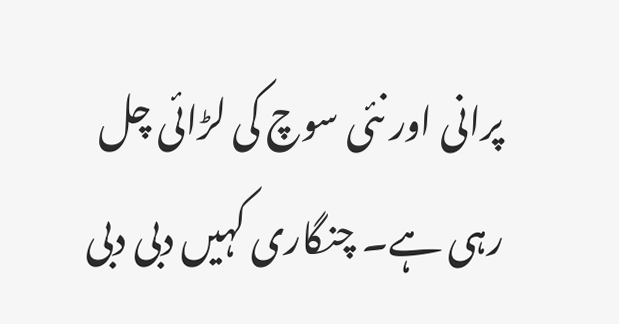پرانی اور نئی سوچ کی لڑائی چل رہی ہے۔ چنگاری کہیں دبی دبی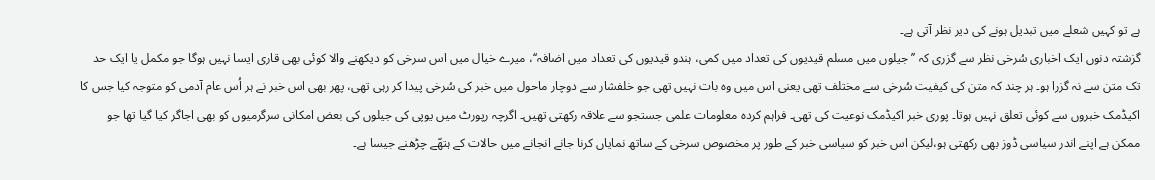ہے تو کہیں شعلے میں تبدیل ہونے کی دیر نظر آتی ہے۔
گزشتہ دنوں ایک اخباری سُرخی نظر سے گزری کہ ’’جیلوں میں مسلم قیدیوں کی تعداد میں کمی، ہندو قیدیوں کی تعداد میں اضافہ‘‘، میرے خیال میں اس سرخی کو دیکھنے والا کوئی بھی قاری ایسا نہیں ہوگا جو مکمل یا ایک حد تک متن سے نہ گزرا ہو۔ ہر چند کہ متن کی کیفیت سُرخی سے مختلف تھی یعنی اس میں وہ بات نہیں تھی جو خلفشار سے دوچار ماحول میں خبر کی سُرخی پیدا کر رہی تھی، پھر بھی اس خبر نے ہر اُس عام آدمی کو متوجہ کیا جس کا اکیڈمک خبروں سے کوئی تعلق نہیں ہوتا۔ پوری خبر اکیڈمک نوعیت کی تھی۔ فراہم کردہ معلومات علمی جستجو سے علاقہ رکھتی تھیں۔ اگرچہ رپورٹ میں یوپی کی جیلوں کی بعض امکانی سرگرمیوں کو بھی اجاگر کیا گیا تھا جو ممکن ہے اپنے اندر سیاسی ڈوز بھی رکھتی ہو،لیکن اس خبر کو سیاسی خبر کے طور پر مخصوص سرخی کے ساتھ نمایاں کرنا جانے انجانے میں حالات کے ہتھّے چڑھنے جیسا ہے۔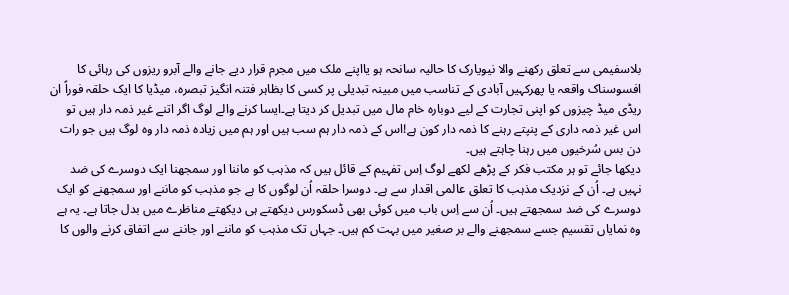بلاسفیمی سے تعلق رکھنے والا نیویارک کا حالیہ سانحہ ہو یااپنے ملک میں مجرم قرار دیے جانے والے آبرو ریزوں کی رہائی کا افسوسناک واقعہ یا پھرکہیں آبادی کے تناسب میں مبینہ تبدیلی پر کسی کا بظاہر فتنہ انگیز تبصرہ، میڈیا کا ایک حلقہ فوراً ان ریڈی میڈ چیزوں کو اپنی تجارت کے لیے دوبارہ خام مال میں تبدیل کر دیتا ہے۔ایسا کرنے والے لوگ اگر اتنے غیر ذمہ دار ہیں تو اس غیر ذمہ داری کے پنپتے رہنے کا ذمہ دار کون ہے!اس کے ذمہ دار ہم سب ہیں اور ہم میں زیادہ ذمہ دار وہ لوگ ہیں جو رات دن بس سُرخیوں میں رہنا چاہتے ہیں۔
دیکھا جائے تو ہر مکتب فکر کے پڑھے لکھے لوگ اِس تفہیم کے قائل ہیں کہ مذہب کو ماننا اور سمجھنا ایک دوسرے کی ضد نہیں ہے۔ اُن کے نزدیک مذہب کا تعلق عالمی اقدار سے ہے۔ دوسرا حلقہ اُن لوگوں کا ہے جو مذہب کو ماننے اور سمجھنے کو ایک دوسرے کی ضد سمجھتے ہیں۔ اُن سے اِس باب میں کوئی بھی ڈسکورس دیکھتے ہی دیکھتے مناظرے میں بدل جاتا ہے۔ یہ ہے وہ نمایاں تقسیم جسے سمجھنے والے بر صغیر میں بہت کم ہیں۔ جہاں تک مذہب کو ماننے اور جاننے سے اتفاق کرنے والوں کا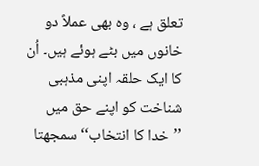تعلق ہے ، وہ بھی عملاً دو خانوں میں بٹے ہوئے ہیں۔ اُن کا ایک حلقہ اپنی مذہبی شناخت کو اپنے حق میں ’’خدا کا انتخاب‘‘ سمجھتا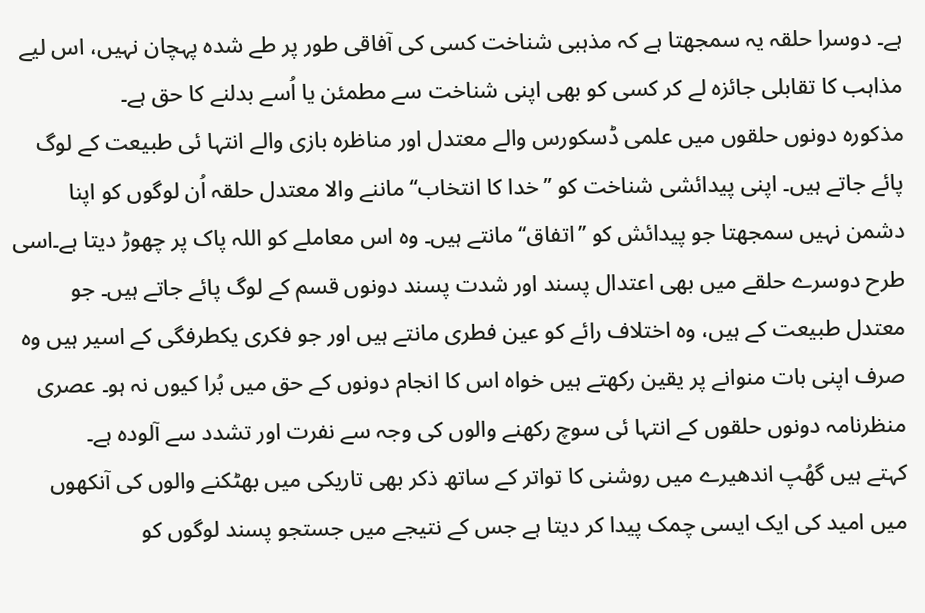ہے۔ دوسرا حلقہ یہ سمجھتا ہے کہ مذہبی شناخت کسی کی آفاقی طور پر طے شدہ پہچان نہیں، اس لیے مذاہب کا تقابلی جائزہ لے کر کسی کو بھی اپنی شناخت سے مطمئن یا اُسے بدلنے کا حق ہے۔
مذکورہ دونوں حلقوں میں علمی ڈسکورس والے معتدل اور مناظرہ بازی والے انتہا ئی طبیعت کے لوگ پائے جاتے ہیں۔ اپنی پیدائشی شناخت کو ’’خدا کا انتخاب‘‘ ماننے والا معتدل حلقہ اُن لوگوں کو اپنا دشمن نہیں سمجھتا جو پیدائش کو ’’اتفاق‘‘ مانتے ہیں۔ وہ اس معاملے کو اللہ پاک پر چھوڑ دیتا ہے۔اسی طرح دوسرے حلقے میں بھی اعتدال پسند اور شدت پسند دونوں قسم کے لوگ پائے جاتے ہیں۔ جو معتدل طبیعت کے ہیں، وہ اختلاف رائے کو عین فطری مانتے ہیں اور جو فکری یکطرفگی کے اسیر ہیں وہ صرف اپنی بات منوانے پر یقین رکھتے ہیں خواہ اس کا انجام دونوں کے حق میں بُرا کیوں نہ ہو۔ عصری منظرنامہ دونوں حلقوں کے انتہا ئی سوچ رکھنے والوں کی وجہ سے نفرت اور تشدد سے آلودہ ہے۔
کہتے ہیں گھُپ اندھیرے میں روشنی کا تواتر کے ساتھ ذکر بھی تاریکی میں بھٹکنے والوں کی آنکھوں میں امید کی ایک ایسی چمک پیدا کر دیتا ہے جس کے نتیجے میں جستجو پسند لوگوں کو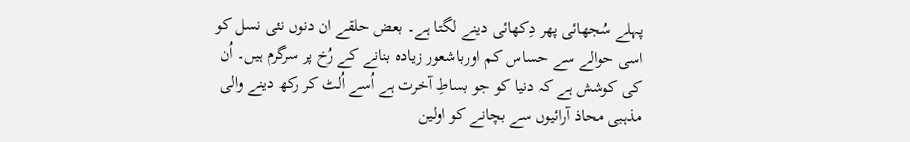پہلے سُجھائی پھر دِکھائی دینے لگتا ہے۔ بعض حلقے ان دنوں نئی نسل کو اسی حوالے سے حساس کم اورباشعور زیادہ بنانے کے رُخ پر سرگرم ہیں۔ اُن کی کوشش ہے کہ دنیا کو جو بساطِ آخرت ہے اُسے اُلٹ کر رکھ دینے والی مذہبی محاذ آرائیوں سے بچانے کو اولین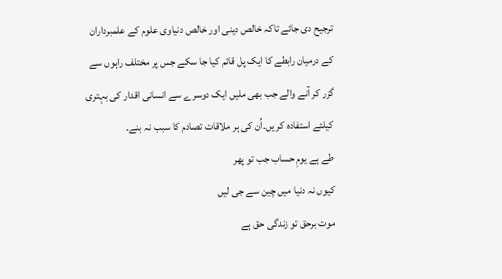ترجیح دی جائے تاکہ خالص دینی اور خالص دنیاوی علوم کے علمبرداران کے درمیان رابطے کا ایک پل قائم کیا جا سکے جس پر مختلف راہوں سے گزر کر آنے والے جب بھی ملیں ایک دوسرے سے انسانی اقدار کی بہتری کیلئے استفادہ کر یں۔اُن کی ہر ملاقات تصادم کا سبب نہ بنے۔
طے ہے یومِ حساب جب تو پھر
کیوں نہ دنیا میں چین سے جی لیں
موت برحق تو زندگی حق ہے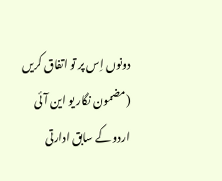دونوں اِس پر تو اتفاق کریں
(مضمون نگار یو این آئی اردو کے سابق ادارتی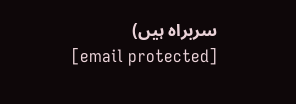سربراہ ہیں)
[email protected]